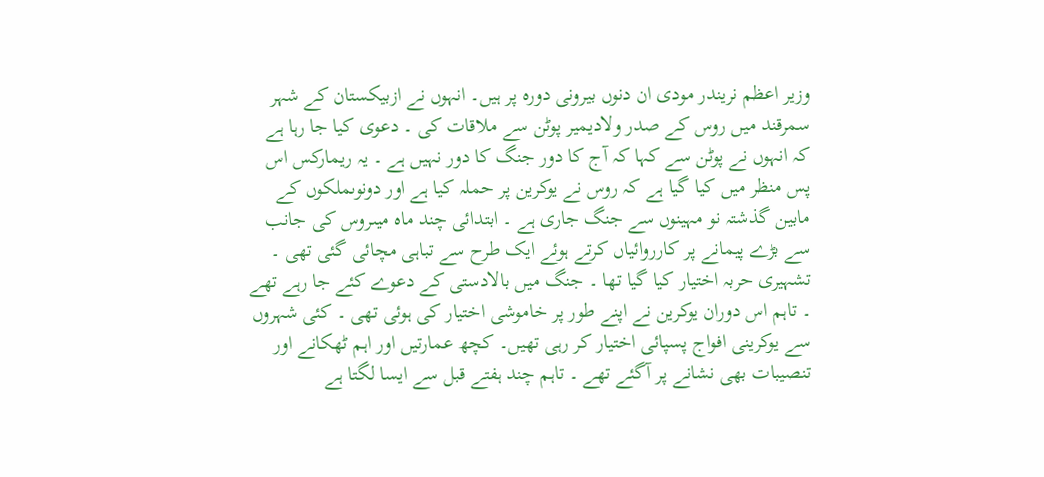وزیر اعظم نریندر مودی ان دنوں بیرونی دورہ پر ہیں۔ انہوں نے ازبیکستان کے شہر سمرقند میں روس کے صدر ولادیمیر پوٹن سے ملاقات کی ۔ دعوی کیا جا رہا ہے کہ انہوں نے پوٹن سے کہا کہ آج کا دور جنگ کا دور نہیں ہے ۔ یہ ریمارکس اس پس منظر میں کیا گیا ہے کہ روس نے یوکرین پر حملہ کیا ہے اور دونوںملکوں کے مابین گذشتہ نو مہینوں سے جنگ جاری ہے ۔ ابتدائی چند ماہ میںروس کی جانب سے بڑے پیمانے پر کارروائیاں کرتے ہوئے ایک طرح سے تباہی مچائی گئی تھی ۔ تشہیری حربہ اختیار کیا گیا تھا ۔ جنگ میں بالادستی کے دعوے کئے جا رہے تھے ۔ تاہم اس دوران یوکرین نے اپنے طور پر خاموشی اختیار کی ہوئی تھی ۔ کئی شہروں سے یوکرینی افواج پسپائی اختیار کر رہی تھیں۔ کچھ عمارتیں اور اہم ٹھکانے اور تنصیبات بھی نشانے پر آگئے تھے ۔ تاہم چند ہفتے قبل سے ایسا لگتا ہے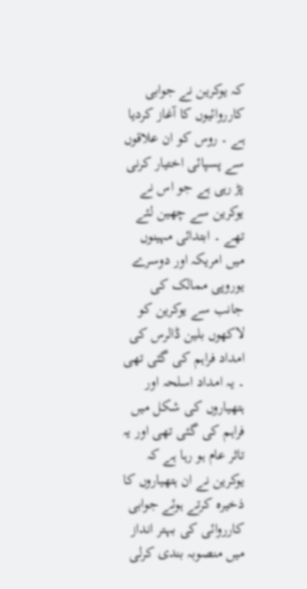کہ یوکرین نے جوابی کارروائیوں کا آغاز کردیا ہے ۔ روس کو ان علاقوں سے پسپائی اختیار کرنی پڑ رہی ہے جو اس نے یوکرین سے چھین لئے تھے ۔ ابتدائی مہینوں میں امریکہ اور دوسرے یوروپی ممالک کی جانب سے یوکرین کو لاکھوں بلین ڈالرس کی امداد فراہم کی گئی تھی ۔ یہ امداد اسلحہ اور ہتھیاروں کی شکل میں فراہم کی گئی تھی اور یہ تاثر عام ہو رہا ہے کہ یوکرین نے ان ہتھیاروں کا ذخیرہ کرتے ہوئے جوابی کارروائی کی بہتر انداز میں منصوبہ بندی کرلی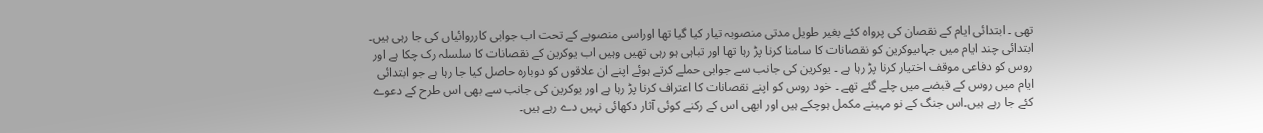تھی ۔ ابتدائی ایام کے نقصان کی پرواہ کئے بغیر طویل مدتی منصوبہ تیار کیا گیا تھا اوراسی منصوبے کے تحت اب جوابی کارروائیاں کی جا رہی ہیں۔ ابتدائی چند ایام میں جہاںیوکرین کو نقصانات کا سامنا کرنا پڑ رہا تھا اور تباہی ہو رہی تھیں وہیں اب یوکرین کے نقصانات کا سلسلہ رک چکا ہے اور روس کو دفاعی موقف اختیار کرنا پڑ رہا ہے ۔ یوکرین کی جانب سے جوابی حملے کرتے ہوئے اپنے ان علاقوں کو دوبارہ حاصل کیا جا رہا ہے جو ابتدائی ایام میں روس کے قبضے میں چلے گئے تھے ۔ خود روس کو اپنے نقصانات کا اعتراف کرنا پڑ رہا ہے اور یوکرین کی جانب سے بھی اس طرح کے دعوے کئے جا رہے ہیں۔اس جنگ کے نو مہینے مکمل ہوچکے ہیں اور ابھی اس کے رکنے کوئی آثار دکھائی نہیں دے رہے ہیں۔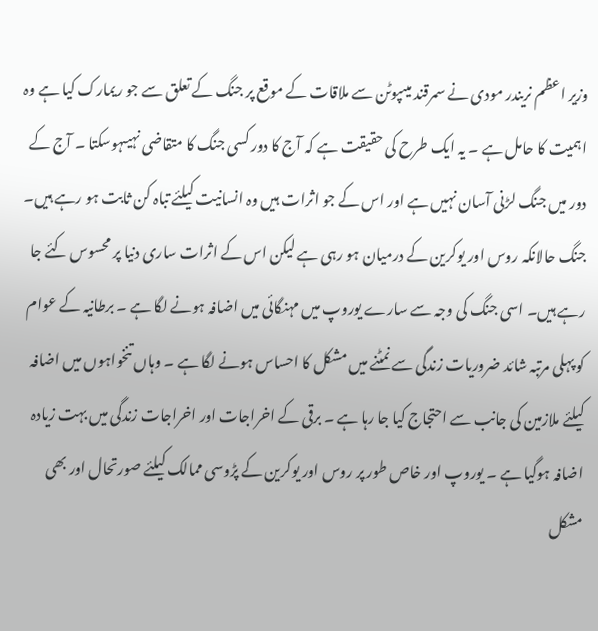وزیر اعظم نریندر مودی نے سمرقند میںپوٹن سے ملاقات کے موقع پر جنگ کے تعلق سے جو ریمارک کیا ہے وہ اہمیت کا حامل ہے ۔ یہ ایک طرح کی حقیقت ہے کہ آج کا دور کسی جنگ کا متقاضی نہیںہوسکتا ۔ آج کے دور میں جنگ لڑنی آسان نہیں ہے اور اس کے جو اثرات ہیں وہ انسانیت کیلئے تباہ کن ثابت ہو رہے ہیں۔ جنگ حالانکہ روس اور یوکرین کے درمیان ہو رہی ہے لیکن اس کے اثرات ساری دنیا پر محسوس کئے جا رہے ہیں۔ اسی جنگ کی وجہ سے سارے یوروپ میں مہنگائی میں اضافہ ہونے لگا ہے ۔ برطانیہ کے عوام کو پہلی مرتبہ شائد ضروریات زندگی سے نمٹنے میں مشکل کا احساس ہونے لگا ہے ۔ وہاں تنخواہوں میں اضافہ کیلئے ملازمین کی جانب سے احتجاج کیا جا رہا ہے ۔ برقی کے اخراجات اور اخراجات زندگی میں بہت زیادہ اضافہ ہوگیا ہے ۔ یوروپ اور خاص طور پر روس اور یوکرین کے پڑوسی ممالک کیلئے صورتحال اور بھی مشکل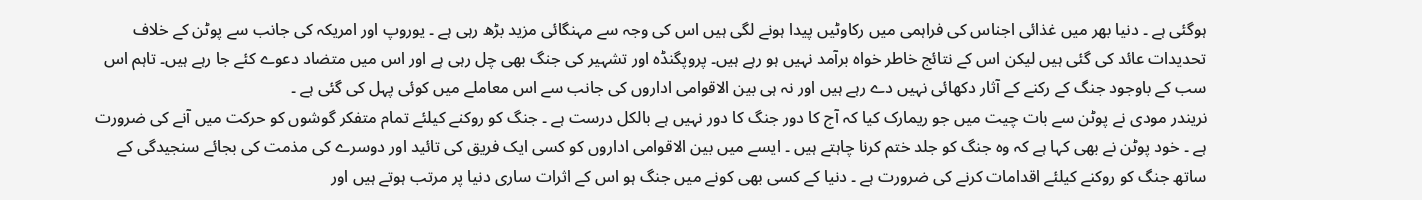ہوگئی ہے ۔ دنیا بھر میں غذائی اجناس کی فراہمی میں رکاوٹیں پیدا ہونے لگی ہیں اس کی وجہ سے مہنگائی مزید بڑھ رہی ہے ۔ یوروپ اور امریکہ کی جانب سے پوٹن کے خلاف تحدیدات عائد کی گئی ہیں لیکن اس کے نتائج خاطر خواہ برآمد نہیں ہو رہے ہیں۔ پروپگنڈہ اور تشہیر کی جنگ بھی چل رہی ہے اور اس میں متضاد دعوے کئے جا رہے ہیں۔ تاہم اس سب کے باوجود جنگ کے رکنے کے آثار دکھائی نہیں دے رہے ہیں اور نہ ہی بین الاقوامی اداروں کی جانب سے اس معاملے میں کوئی پہل کی گئی ہے ۔
نریندر مودی نے پوٹن سے بات چیت میں جو ریمارک کیا کہ آج کا دور جنگ کا دور نہیں ہے بالکل درست ہے ۔ جنگ کو روکنے کیلئے تمام متفکر گوشوں کو حرکت میں آنے کی ضرورت ہے ۔ خود پوٹن نے بھی کہا ہے کہ وہ جنگ کو جلد ختم کرنا چاہتے ہیں ۔ ایسے میں بین الاقوامی اداروں کو کسی ایک فریق کی تائید اور دوسرے کی مذمت کی بجائے سنجیدگی کے ساتھ جنگ کو روکنے کیلئے اقدامات کرنے کی ضرورت ہے ۔ دنیا کے کسی بھی کونے میں جنگ ہو اس کے اثرات ساری دنیا پر مرتب ہوتے ہیں اور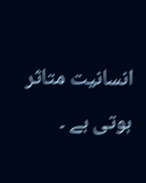انسانیت متاثر ہوتی ہے ۔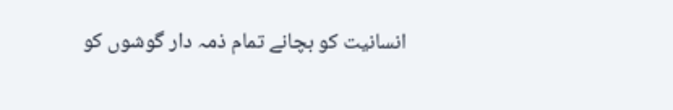انسانیت کو بچانے تمام ذمہ دار گوشوں کو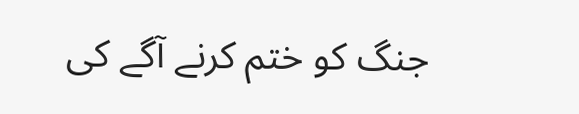جنگ کو ختم کرنے آگے کی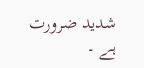شدید ضرورت ہے ۔